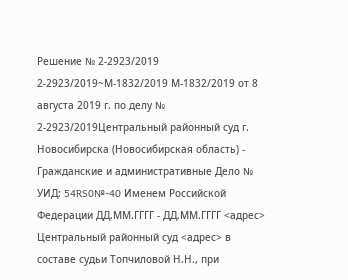Решение № 2-2923/2019 2-2923/2019~М-1832/2019 М-1832/2019 от 8 августа 2019 г. по делу № 2-2923/2019Центральный районный суд г. Новосибирска (Новосибирская область) - Гражданские и административные Дело № УИД: 54RS0№-40 Именем Российской Федерации ДД.ММ.ГГГГ - ДД.ММ.ГГГГ <адрес> Центральный районный суд <адрес> в составе судьи Топчиловой Н.Н., при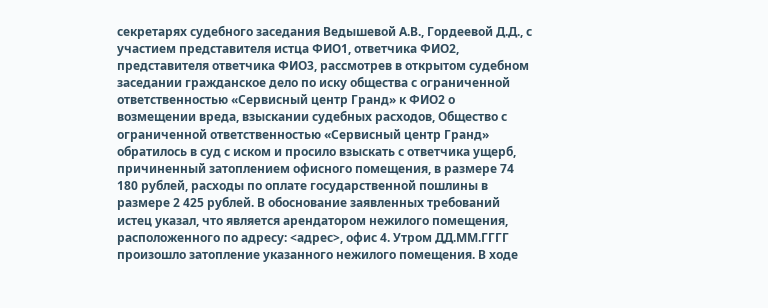секретарях судебного заседания Ведышевой А.В., Гордеевой Д.Д., с участием представителя истца ФИО1, ответчика ФИО2, представителя ответчика ФИО3, рассмотрев в открытом судебном заседании гражданское дело по иску общества с ограниченной ответственностью «Сервисный центр Гранд» к ФИО2 о возмещении вреда, взыскании судебных расходов, Общество с ограниченной ответственностью «Сервисный центр Гранд» обратилось в суд с иском и просило взыскать с ответчика ущерб, причиненный затоплением офисного помещения, в размере 74 180 рублей, расходы по оплате государственной пошлины в размере 2 425 рублей. В обоснование заявленных требований истец указал, что является арендатором нежилого помещения, расположенного по адресу: <адрес>, офис 4. Утром ДД.ММ.ГГГГ произошло затопление указанного нежилого помещения. В ходе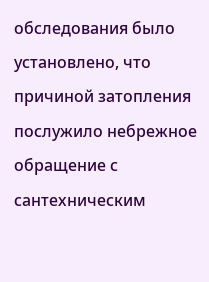обследования было установлено, что причиной затопления послужило небрежное обращение с сантехническим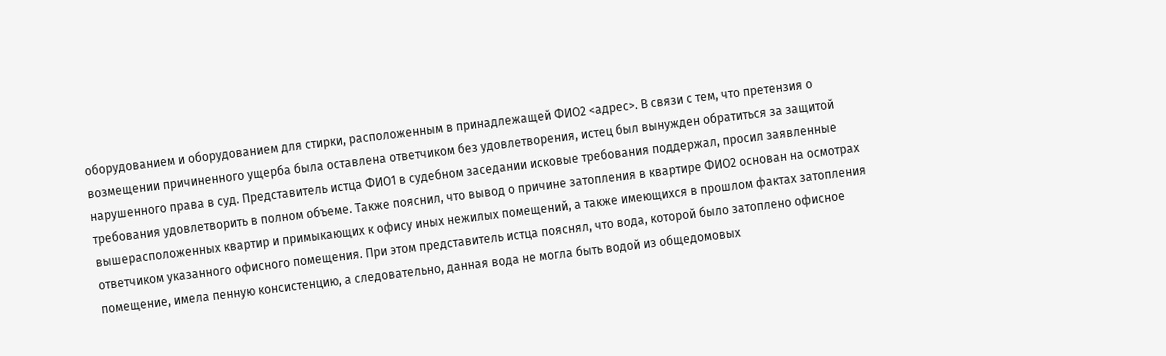оборудованием и оборудованием для стирки, расположенным в принадлежащей ФИО2 <адрес>. В связи с тем, что претензия о возмещении причиненного ущерба была оставлена ответчиком без удовлетворения, истец был вынужден обратиться за защитой нарушенного права в суд. Представитель истца ФИО1 в судебном заседании исковые требования поддержал, просил заявленные требования удовлетворить в полном объеме. Также пояснил, что вывод о причине затопления в квартире ФИО2 основан на осмотрах вышерасположенных квартир и примыкающих к офису иных нежилых помещений, а также имеющихся в прошлом фактах затопления ответчиком указанного офисного помещения. При этом представитель истца пояснял, что вода, которой было затоплено офисное помещение, имела пенную консистенцию, а следовательно, данная вода не могла быть водой из общедомовых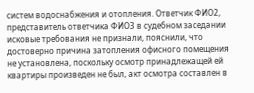систем водоснабжения и отопления. Ответчик ФИО2, представитель ответчика ФИО3 в судебном заседании исковые требования не признали, пояснили, что достоверно причина затопления офисного помещения не установлена, поскольку осмотр принадлежащей ей квартиры произведен не был, акт осмотра составлен в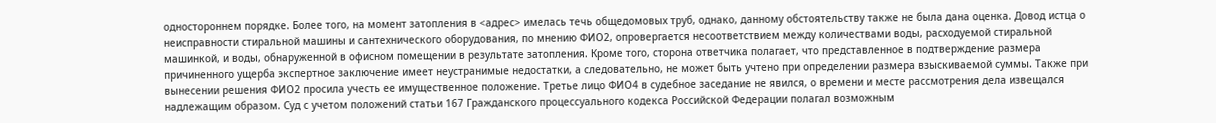одностороннем порядке. Более того, на момент затопления в <адрес> имелась течь общедомовых труб, однако, данному обстоятельству также не была дана оценка. Довод истца о неисправности стиральной машины и сантехнического оборудования, по мнению ФИО2, опровергается несоответствием между количествами воды, расходуемой стиральной машинкой, и воды, обнаруженной в офисном помещении в результате затопления. Кроме того, сторона ответчика полагает, что представленное в подтверждение размера причиненного ущерба экспертное заключение имеет неустранимые недостатки, а следовательно, не может быть учтено при определении размера взыскиваемой суммы. Также при вынесении решения ФИО2 просила учесть ее имущественное положение. Третье лицо ФИО4 в судебное заседание не явился, о времени и месте рассмотрения дела извещался надлежащим образом. Суд с учетом положений статьи 167 Гражданского процессуального кодекса Российской Федерации полагал возможным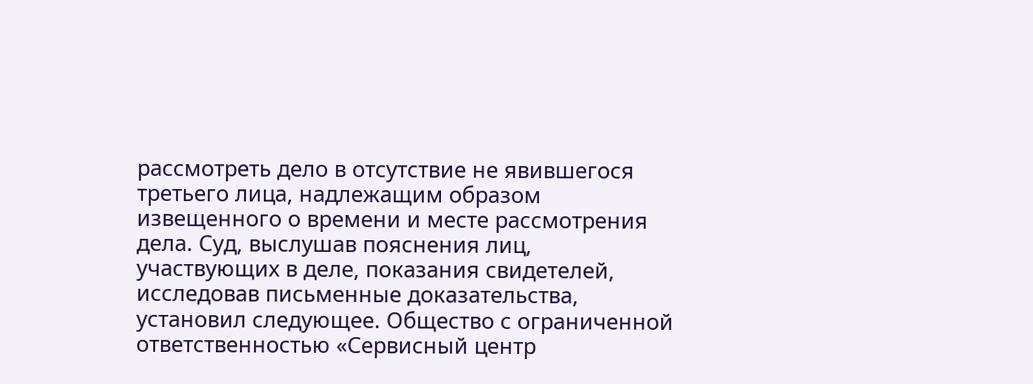рассмотреть дело в отсутствие не явившегося третьего лица, надлежащим образом извещенного о времени и месте рассмотрения дела. Суд, выслушав пояснения лиц, участвующих в деле, показания свидетелей, исследовав письменные доказательства, установил следующее. Общество с ограниченной ответственностью «Сервисный центр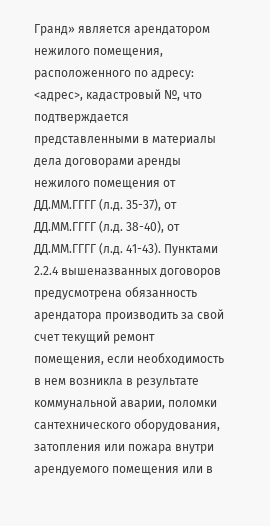Гранд» является арендатором нежилого помещения, расположенного по адресу: <адрес>, кадастровый №, что подтверждается представленными в материалы дела договорами аренды нежилого помещения от ДД.ММ.ГГГГ (л.д. 35-37), от ДД.ММ.ГГГГ (л.д. 38-40), от ДД.ММ.ГГГГ (л.д. 41-43). Пунктами 2.2.4 вышеназванных договоров предусмотрена обязанность арендатора производить за свой счет текущий ремонт помещения, если необходимость в нем возникла в результате коммунальной аварии, поломки сантехнического оборудования, затопления или пожара внутри арендуемого помещения или в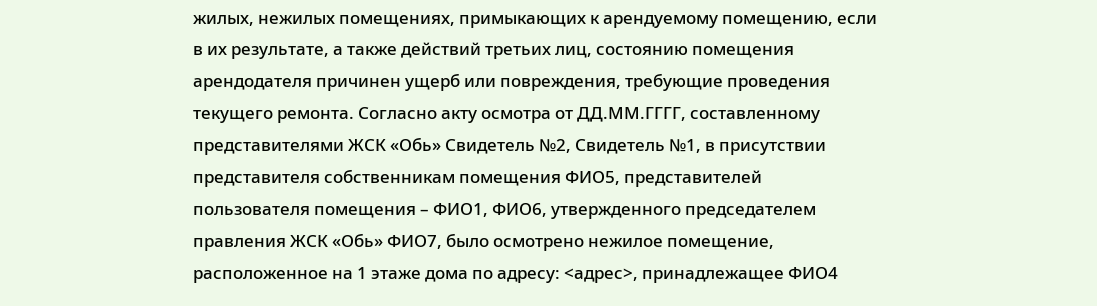жилых, нежилых помещениях, примыкающих к арендуемому помещению, если в их результате, а также действий третьих лиц, состоянию помещения арендодателя причинен ущерб или повреждения, требующие проведения текущего ремонта. Согласно акту осмотра от ДД.ММ.ГГГГ, составленному представителями ЖСК «Обь» Свидетель №2, Свидетель №1, в присутствии представителя собственникам помещения ФИО5, представителей пользователя помещения – ФИО1, ФИО6, утвержденного председателем правления ЖСК «Обь» ФИО7, было осмотрено нежилое помещение, расположенное на 1 этаже дома по адресу: <адрес>, принадлежащее ФИО4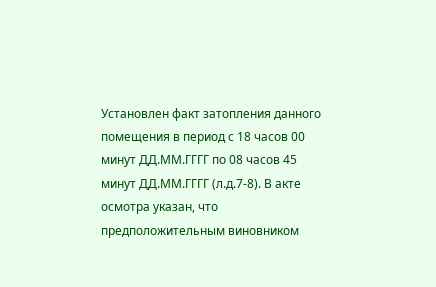Установлен факт затопления данного помещения в период с 18 часов 00 минут ДД.ММ.ГГГГ по 08 часов 45 минут ДД.ММ.ГГГГ (л.д.7-8). В акте осмотра указан, что предположительным виновником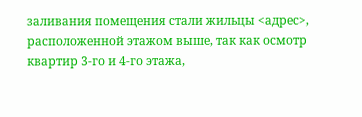заливания помещения стали жильцы <адрес>, расположенной этажом выше, так как осмотр квартир 3-го и 4-го этажа,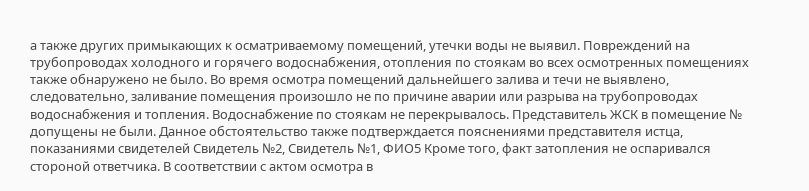а также других примыкающих к осматриваемому помещений, утечки воды не выявил. Повреждений на трубопроводах холодного и горячего водоснабжения, отопления по стоякам во всех осмотренных помещениях также обнаружено не было. Во время осмотра помещений дальнейшего залива и течи не выявлено, следовательно, заливание помещения произошло не по причине аварии или разрыва на трубопроводах водоснабжения и топления. Водоснабжение по стоякам не перекрывалось. Представитель ЖСК в помещение № допущены не были. Данное обстоятельство также подтверждается пояснениями представителя истца, показаниями свидетелей Свидетель №2, Свидетель №1, ФИО5 Кроме того, факт затопления не оспаривался стороной ответчика. В соответствии с актом осмотра в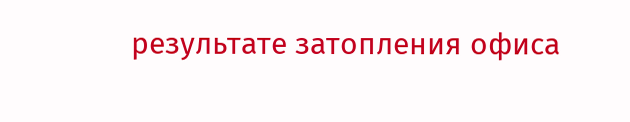результате затопления офиса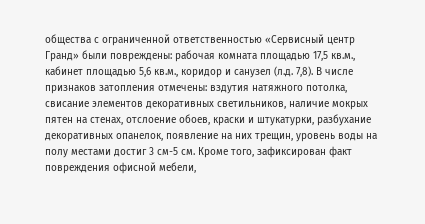общества с ограниченной ответственностью «Сервисный центр Гранд» были повреждены: рабочая комната площадью 17,5 кв.м., кабинет площадью 5,6 кв.м., коридор и санузел (л.д. 7,8). В числе признаков затопления отмечены: вздутия натяжного потолка, свисание элементов декоративных светильников, наличие мокрых пятен на стенах, отслоение обоев, краски и штукатурки, разбухание декоративных опанелок, появление на них трещин, уровень воды на полу местами достиг 3 см-5 см. Кроме того, зафиксирован факт повреждения офисной мебели,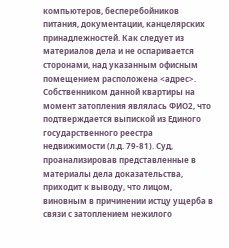компьютеров, бесперебойников питания, документации, канцелярских принадлежностей. Как следует из материалов дела и не оспаривается сторонами, над указанным офисным помещением расположена <адрес>. Собственником данной квартиры на момент затопления являлась ФИО2, что подтверждается выпиской из Единого государственного реестра недвижимости (л.д. 79-81). Суд, проанализировав представленные в материалы дела доказательства, приходит к выводу, что лицом, виновным в причинении истцу ущерба в связи с затоплением нежилого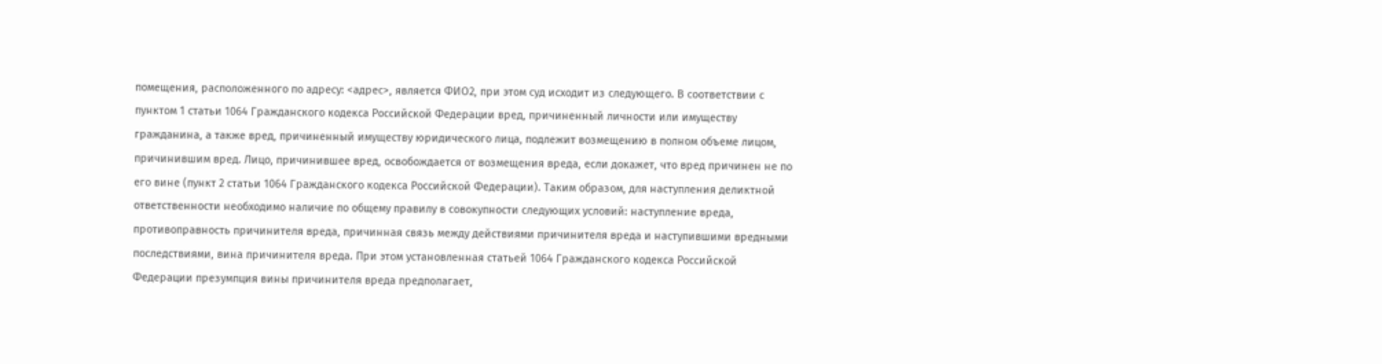помещения, расположенного по адресу: <адрес>, является ФИО2, при этом суд исходит из следующего. В соответствии с пунктом 1 статьи 1064 Гражданского кодекса Российской Федерации вред, причиненный личности или имуществу гражданина, а также вред, причиненный имуществу юридического лица, подлежит возмещению в полном объеме лицом, причинившим вред. Лицо, причинившее вред, освобождается от возмещения вреда, если докажет, что вред причинен не по его вине (пункт 2 статьи 1064 Гражданского кодекса Российской Федерации). Таким образом, для наступления деликтной ответственности необходимо наличие по общему правилу в совокупности следующих условий: наступление вреда, противоправность причинителя вреда, причинная связь между действиями причинителя вреда и наступившими вредными последствиями, вина причинителя вреда. При этом установленная статьей 1064 Гражданского кодекса Российской Федерации презумпция вины причинителя вреда предполагает,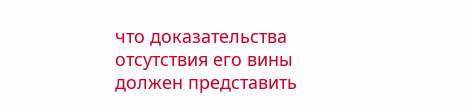что доказательства отсутствия его вины должен представить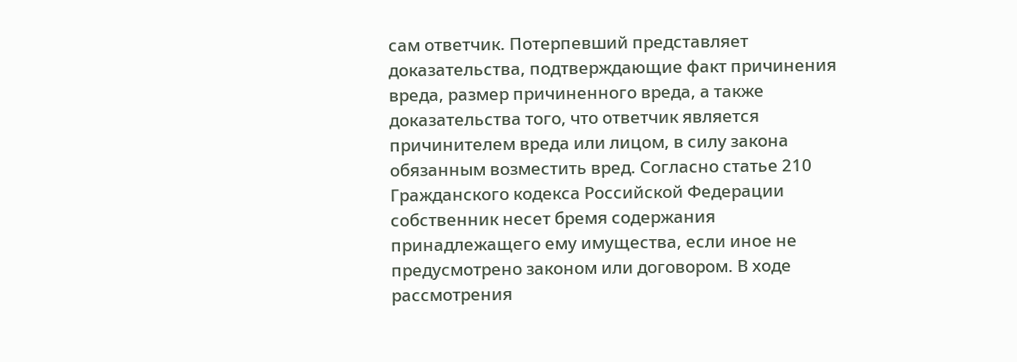сам ответчик. Потерпевший представляет доказательства, подтверждающие факт причинения вреда, размер причиненного вреда, а также доказательства того, что ответчик является причинителем вреда или лицом, в силу закона обязанным возместить вред. Согласно статье 210 Гражданского кодекса Российской Федерации собственник несет бремя содержания принадлежащего ему имущества, если иное не предусмотрено законом или договором. В ходе рассмотрения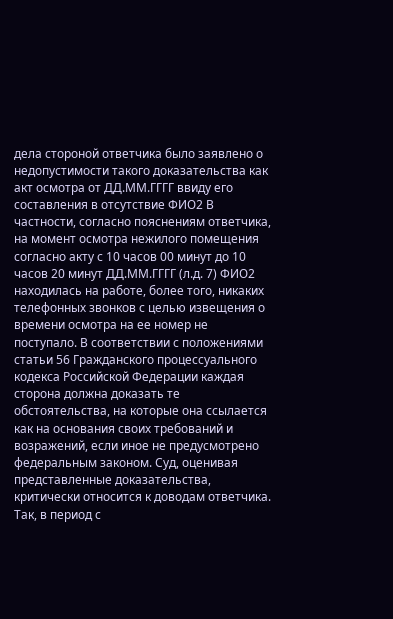дела стороной ответчика было заявлено о недопустимости такого доказательства как акт осмотра от ДД.ММ.ГГГГ ввиду его составления в отсутствие ФИО2 В частности, согласно пояснениям ответчика, на момент осмотра нежилого помещения согласно акту с 10 часов 00 минут до 10 часов 20 минут ДД.ММ.ГГГГ (л.д. 7) ФИО2 находилась на работе, более того, никаких телефонных звонков с целью извещения о времени осмотра на ее номер не поступало. В соответствии с положениями статьи 56 Гражданского процессуального кодекса Российской Федерации каждая сторона должна доказать те обстоятельства, на которые она ссылается как на основания своих требований и возражений, если иное не предусмотрено федеральным законом. Суд, оценивая представленные доказательства, критически относится к доводам ответчика. Так, в период с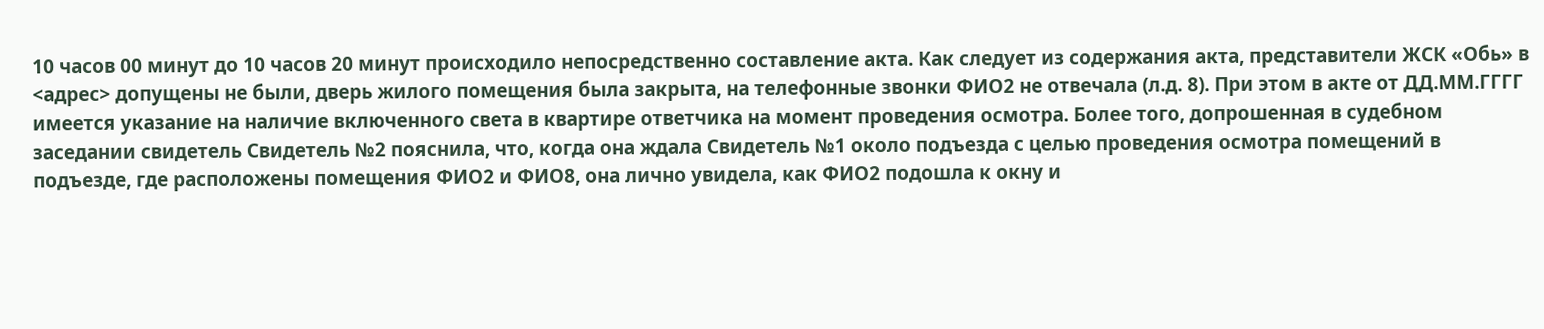10 часов 00 минут до 10 часов 20 минут происходило непосредственно составление акта. Как следует из содержания акта, представители ЖСК «Обь» в <адрес> допущены не были, дверь жилого помещения была закрыта, на телефонные звонки ФИО2 не отвечала (л.д. 8). При этом в акте от ДД.ММ.ГГГГ имеется указание на наличие включенного света в квартире ответчика на момент проведения осмотра. Более того, допрошенная в судебном заседании свидетель Свидетель №2 пояснила, что, когда она ждала Свидетель №1 около подъезда с целью проведения осмотра помещений в подъезде, где расположены помещения ФИО2 и ФИО8, она лично увидела, как ФИО2 подошла к окну и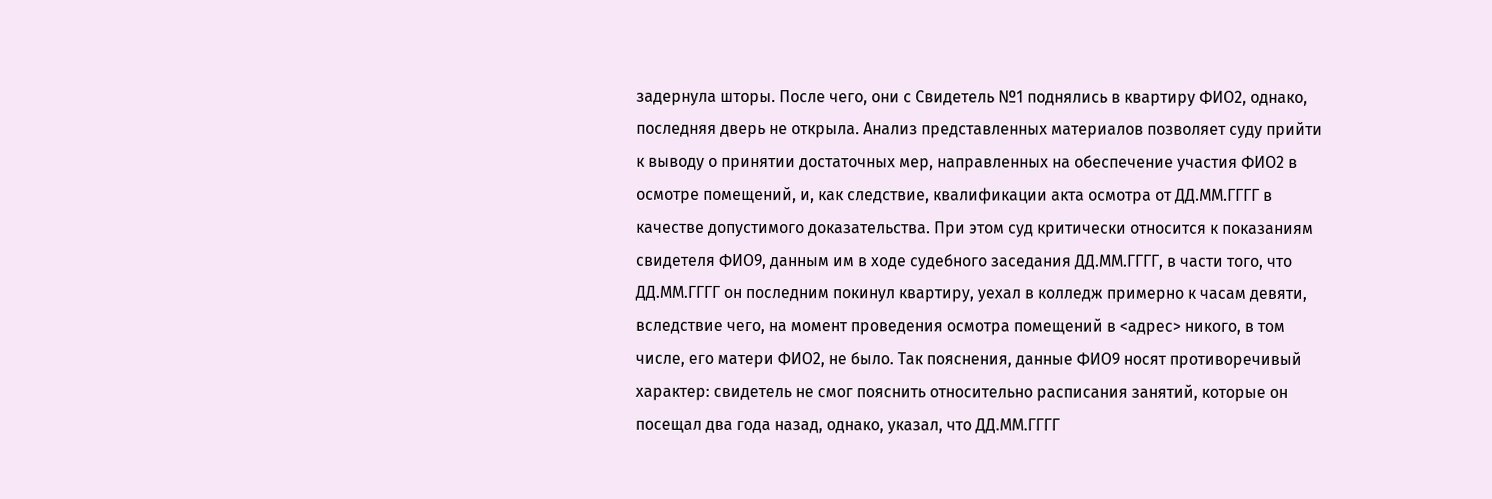задернула шторы. После чего, они с Свидетель №1 поднялись в квартиру ФИО2, однако, последняя дверь не открыла. Анализ представленных материалов позволяет суду прийти к выводу о принятии достаточных мер, направленных на обеспечение участия ФИО2 в осмотре помещений, и, как следствие, квалификации акта осмотра от ДД.ММ.ГГГГ в качестве допустимого доказательства. При этом суд критически относится к показаниям свидетеля ФИО9, данным им в ходе судебного заседания ДД.ММ.ГГГГ, в части того, что ДД.ММ.ГГГГ он последним покинул квартиру, уехал в колледж примерно к часам девяти, вследствие чего, на момент проведения осмотра помещений в <адрес> никого, в том числе, его матери ФИО2, не было. Так пояснения, данные ФИО9 носят противоречивый характер: свидетель не смог пояснить относительно расписания занятий, которые он посещал два года назад, однако, указал, что ДД.ММ.ГГГГ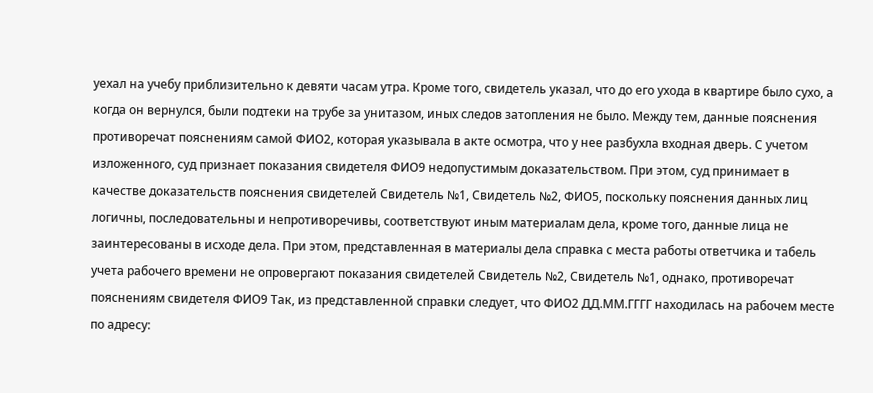уехал на учебу приблизительно к девяти часам утра. Кроме того, свидетель указал, что до его ухода в квартире было сухо, а когда он вернулся, были подтеки на трубе за унитазом, иных следов затопления не было. Между тем, данные пояснения противоречат пояснениям самой ФИО2, которая указывала в акте осмотра, что у нее разбухла входная дверь. С учетом изложенного, суд признает показания свидетеля ФИО9 недопустимым доказательством. При этом, суд принимает в качестве доказательств пояснения свидетелей Свидетель №1, Свидетель №2, ФИО5, поскольку пояснения данных лиц логичны, последовательны и непротиворечивы, соответствуют иным материалам дела, кроме того, данные лица не заинтересованы в исходе дела. При этом, представленная в материалы дела справка с места работы ответчика и табель учета рабочего времени не опровергают показания свидетелей Свидетель №2, Свидетель №1, однако, противоречат пояснениям свидетеля ФИО9 Так, из представленной справки следует, что ФИО2 ДД.ММ.ГГГГ находилась на рабочем месте по адресу: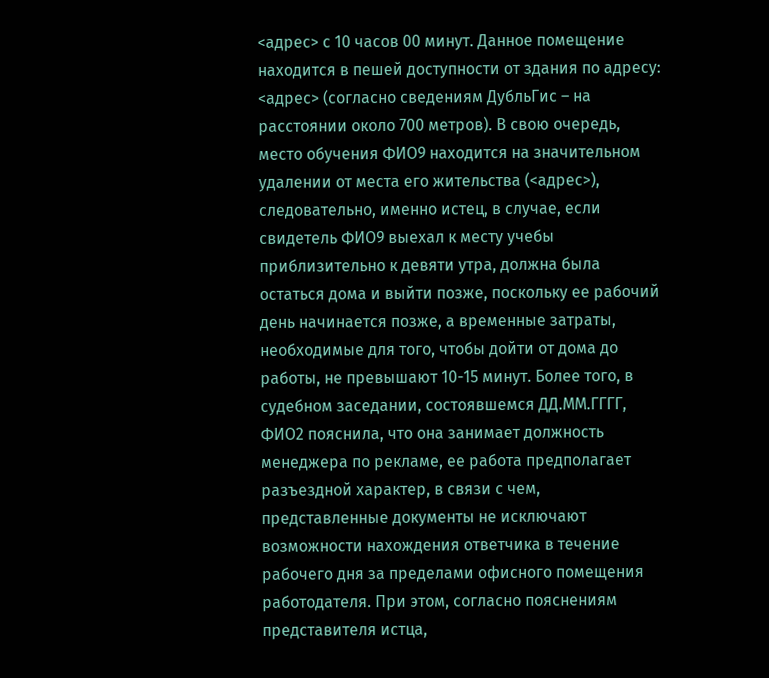<адрес> с 10 часов 00 минут. Данное помещение находится в пешей доступности от здания по адресу: <адрес> (согласно сведениям ДубльГис – на расстоянии около 700 метров). В свою очередь, место обучения ФИО9 находится на значительном удалении от места его жительства (<адрес>), следовательно, именно истец, в случае, если свидетель ФИО9 выехал к месту учебы приблизительно к девяти утра, должна была остаться дома и выйти позже, поскольку ее рабочий день начинается позже, а временные затраты, необходимые для того, чтобы дойти от дома до работы, не превышают 10-15 минут. Более того, в судебном заседании, состоявшемся ДД.ММ.ГГГГ, ФИО2 пояснила, что она занимает должность менеджера по рекламе, ее работа предполагает разъездной характер, в связи с чем, представленные документы не исключают возможности нахождения ответчика в течение рабочего дня за пределами офисного помещения работодателя. При этом, согласно пояснениям представителя истца,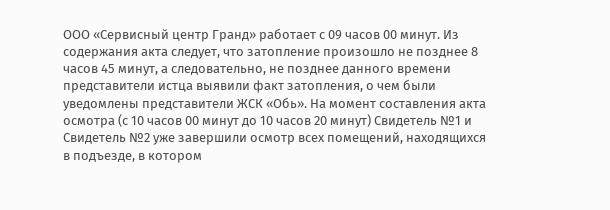ООО «Сервисный центр Гранд» работает с 09 часов 00 минут. Из содержания акта следует, что затопление произошло не позднее 8 часов 45 минут, а следовательно, не позднее данного времени представители истца выявили факт затопления, о чем были уведомлены представители ЖСК «Обь». На момент составления акта осмотра (с 10 часов 00 минут до 10 часов 20 минут) Свидетель №1 и Свидетель №2 уже завершили осмотр всех помещений, находящихся в подъезде, в котором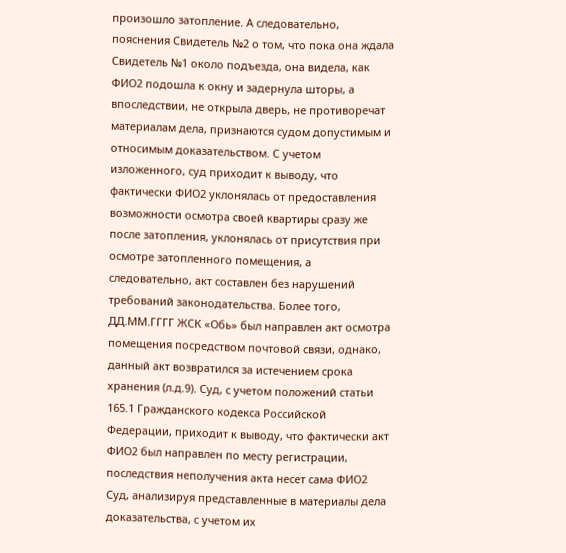произошло затопление. А следовательно, пояснения Свидетель №2 о том, что пока она ждала Свидетель №1 около подъезда, она видела, как ФИО2 подошла к окну и задернула шторы, а впоследствии, не открыла дверь, не противоречат материалам дела, признаются судом допустимым и относимым доказательством. С учетом изложенного, суд приходит к выводу, что фактически ФИО2 уклонялась от предоставления возможности осмотра своей квартиры сразу же после затопления, уклонялась от присутствия при осмотре затопленного помещения, а следовательно, акт составлен без нарушений требований законодательства. Более того, ДД.ММ.ГГГГ ЖСК «Обь» был направлен акт осмотра помещения посредством почтовой связи, однако, данный акт возвратился за истечением срока хранения (л.д.9). Суд, с учетом положений статьи 165.1 Гражданского кодекса Российской Федерации, приходит к выводу, что фактически акт ФИО2 был направлен по месту регистрации, последствия неполучения акта несет сама ФИО2 Суд, анализируя представленные в материалы дела доказательства, с учетом их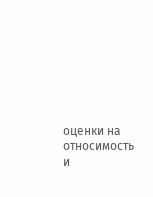оценки на относимость и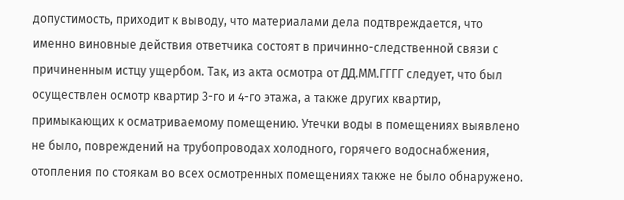допустимость, приходит к выводу, что материалами дела подтвреждается, что именно виновные действия ответчика состоят в причинно-следственной связи с причиненным истцу ущербом. Так, из акта осмотра от ДД.ММ.ГГГГ следует, что был осуществлен осмотр квартир 3-го и 4-го этажа, а также других квартир, примыкающих к осматриваемому помещению. Утечки воды в помещениях выявлено не было, повреждений на трубопроводах холодного, горячего водоснабжения, отопления по стоякам во всех осмотренных помещениях также не было обнаружено.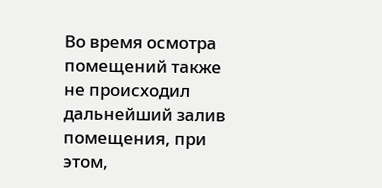Во время осмотра помещений также не происходил дальнейший залив помещения, при этом,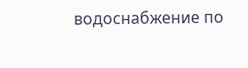водоснабжение по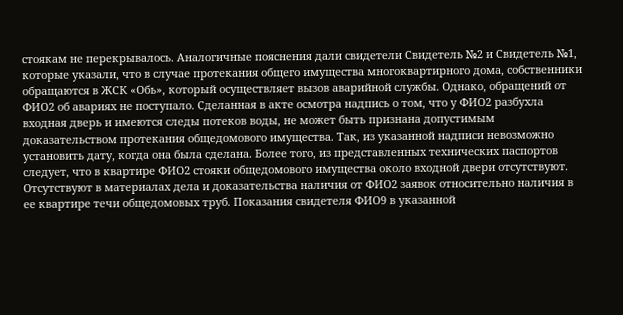стоякам не перекрывалось. Аналогичные пояснения дали свидетели Свидетель №2 и Свидетель №1, которые указали, что в случае протекания общего имущества многоквартирного дома, собственники обращаются в ЖСК «Обь», который осуществляет вызов аварийной службы. Однако, обращений от ФИО2 об авариях не поступало. Сделанная в акте осмотра надпись о том, что у ФИО2 разбухла входная дверь и имеются следы потеков воды, не может быть признана допустимым доказательством протекания общедомового имущества. Так, из указанной надписи невозможно установить дату, когда она была сделана. Более того, из представленных технических паспортов следует, что в квартире ФИО2 стояки общедомового имущества около входной двери отсутствуют. Отсутствуют в материалах дела и доказательства наличия от ФИО2 заявок относительно наличия в ее квартире течи общедомовых труб. Показания свидетеля ФИО9 в указанной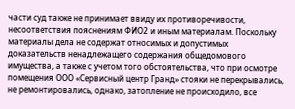части суд также не принимает ввиду их противоречивости, несоответствия пояснениям ФИО2 и иным материалам. Поскольку материалы дела не содержат относимых и допустимых доказательств ненадлежащего содержания общедомового имущества, а также с учетом того обстоятельства, что при осмотре помещения ООО «Сервисный центр Гранд» стояки не перекрывались, не ремонтировались, однако, затопление не происходило, все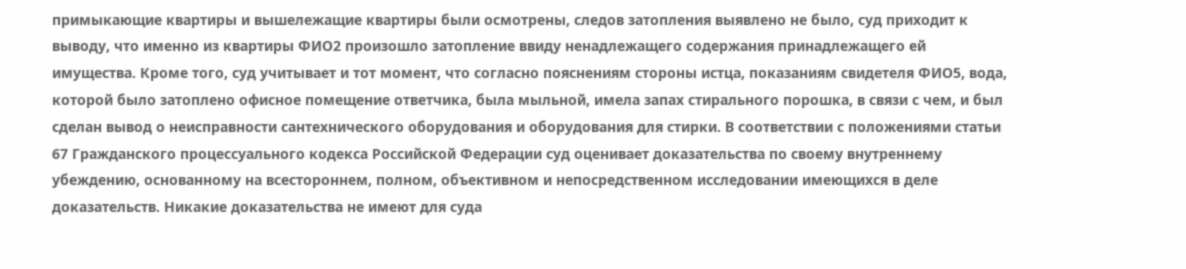примыкающие квартиры и вышележащие квартиры были осмотрены, следов затопления выявлено не было, суд приходит к выводу, что именно из квартиры ФИО2 произошло затопление ввиду ненадлежащего содержания принадлежащего ей имущества. Кроме того, суд учитывает и тот момент, что согласно пояснениям стороны истца, показаниям свидетеля ФИО5, вода, которой было затоплено офисное помещение ответчика, была мыльной, имела запах стирального порошка, в связи с чем, и был сделан вывод о неисправности сантехнического оборудования и оборудования для стирки. В соответствии с положениями статьи 67 Гражданского процессуального кодекса Российской Федерации суд оценивает доказательства по своему внутреннему убеждению, основанному на всестороннем, полном, объективном и непосредственном исследовании имеющихся в деле доказательств. Никакие доказательства не имеют для суда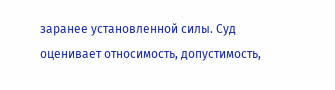заранее установленной силы. Суд оценивает относимость, допустимость,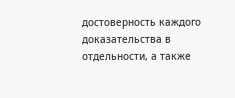достоверность каждого доказательства в отдельности, а также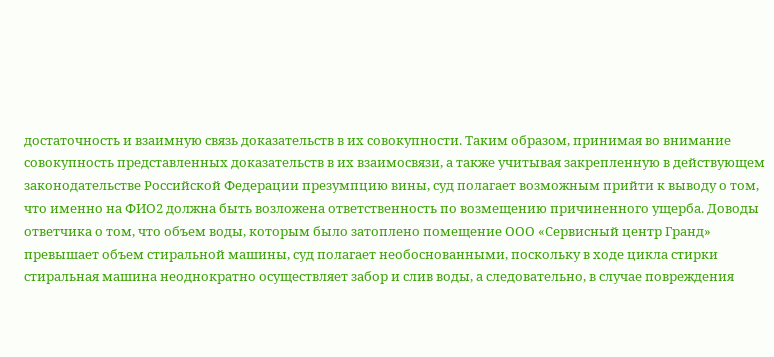достаточность и взаимную связь доказательств в их совокупности. Таким образом, принимая во внимание совокупность представленных доказательств в их взаимосвязи, а также учитывая закрепленную в действующем законодательстве Российской Федерации презумпцию вины, суд полагает возможным прийти к выводу о том, что именно на ФИО2 должна быть возложена ответственность по возмещению причиненного ущерба. Доводы ответчика о том, что объем воды, которым было затоплено помещение ООО «Сервисный центр Гранд» превышает объем стиральной машины, суд полагает необоснованными, поскольку в ходе цикла стирки стиральная машина неоднократно осуществляет забор и слив воды, а следовательно, в случае повреждения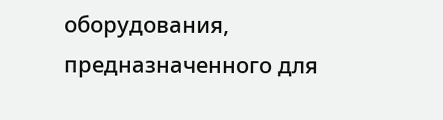оборудования, предназначенного для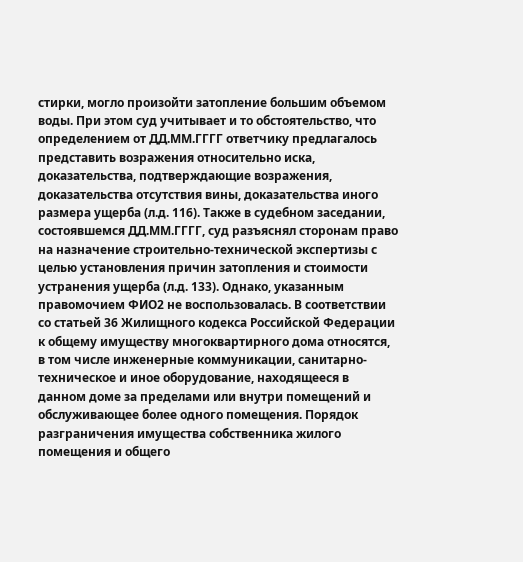стирки, могло произойти затопление большим объемом воды. При этом суд учитывает и то обстоятельство, что определением от ДД.ММ.ГГГГ ответчику предлагалось представить возражения относительно иска, доказательства, подтверждающие возражения, доказательства отсутствия вины, доказательства иного размера ущерба (л.д. 116). Также в судебном заседании, состоявшемся ДД.ММ.ГГГГ, суд разъяснял сторонам право на назначение строительно-технической экспертизы с целью установления причин затопления и стоимости устранения ущерба (л.д. 133). Однако, указанным правомочием ФИО2 не воспользовалась. В соответствии со статьей 36 Жилищного кодекса Российской Федерации к общему имуществу многоквартирного дома относятся, в том числе инженерные коммуникации, санитарно-техническое и иное оборудование, находящееся в данном доме за пределами или внутри помещений и обслуживающее более одного помещения. Порядок разграничения имущества собственника жилого помещения и общего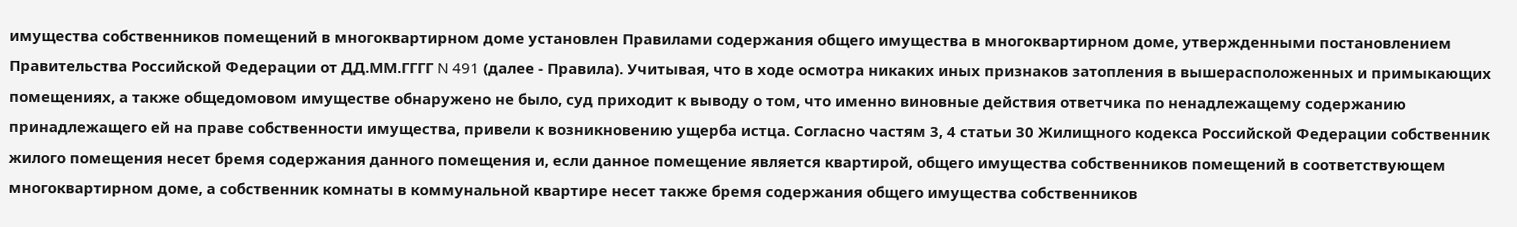имущества собственников помещений в многоквартирном доме установлен Правилами содержания общего имущества в многоквартирном доме, утвержденными постановлением Правительства Российской Федерации от ДД.ММ.ГГГГ N 491 (далее - Правила). Учитывая, что в ходе осмотра никаких иных признаков затопления в вышерасположенных и примыкающих помещениях, а также общедомовом имуществе обнаружено не было, суд приходит к выводу о том, что именно виновные действия ответчика по ненадлежащему содержанию принадлежащего ей на праве собственности имущества, привели к возникновению ущерба истца. Согласно частям 3, 4 статьи 30 Жилищного кодекса Российской Федерации собственник жилого помещения несет бремя содержания данного помещения и, если данное помещение является квартирой, общего имущества собственников помещений в соответствующем многоквартирном доме, а собственник комнаты в коммунальной квартире несет также бремя содержания общего имущества собственников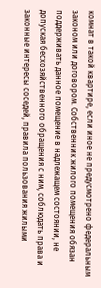комнат в такой квартире, если иное не предусмотрено федеральным законом или договором. Собственник жилого помещения обязан поддерживать данное помещение в надлежащем состоянии, не допуская бесхозяйственного обращения с ним, соблюдать права и законные интересы соседей, правила пользования жилыми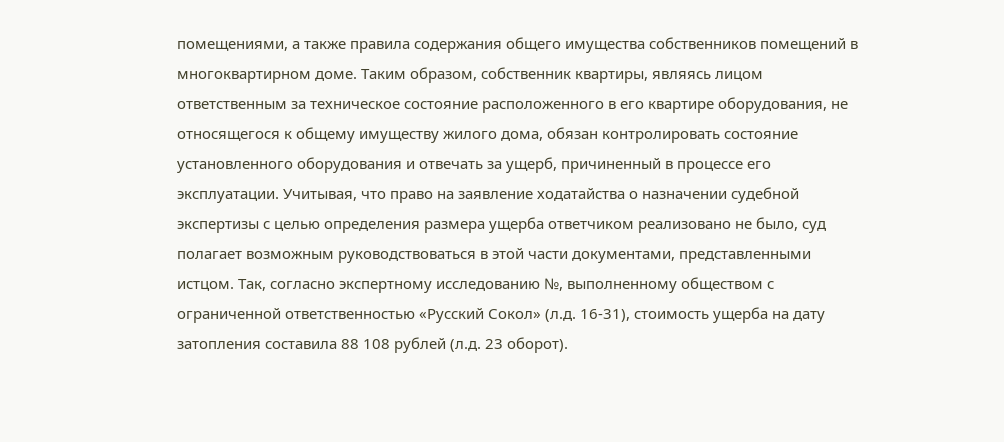помещениями, а также правила содержания общего имущества собственников помещений в многоквартирном доме. Таким образом, собственник квартиры, являясь лицом ответственным за техническое состояние расположенного в его квартире оборудования, не относящегося к общему имуществу жилого дома, обязан контролировать состояние установленного оборудования и отвечать за ущерб, причиненный в процессе его эксплуатации. Учитывая, что право на заявление ходатайства о назначении судебной экспертизы с целью определения размера ущерба ответчиком реализовано не было, суд полагает возможным руководствоваться в этой части документами, представленными истцом. Так, согласно экспертному исследованию №, выполненному обществом с ограниченной ответственностью «Русский Сокол» (л.д. 16-31), стоимость ущерба на дату затопления составила 88 108 рублей (л.д. 23 оборот).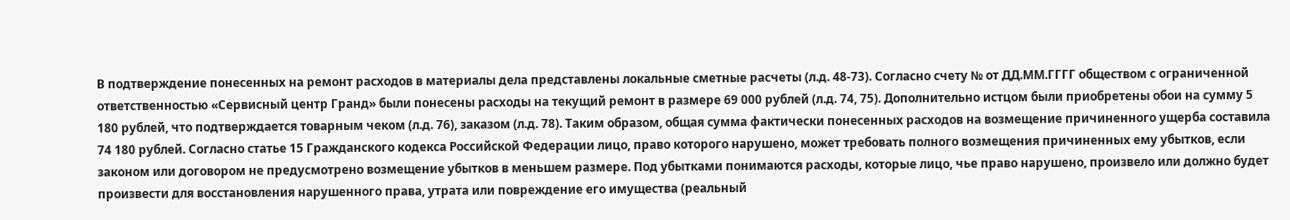В подтверждение понесенных на ремонт расходов в материалы дела представлены локальные сметные расчеты (л.д. 48-73). Согласно счету № от ДД.ММ.ГГГГ обществом с ограниченной ответственностью «Сервисный центр Гранд» были понесены расходы на текущий ремонт в размере 69 000 рублей (л.д. 74, 75). Дополнительно истцом были приобретены обои на сумму 5 180 рублей, что подтверждается товарным чеком (л.д. 76), заказом (л.д. 78). Таким образом, общая сумма фактически понесенных расходов на возмещение причиненного ущерба составила 74 180 рублей. Согласно статье 15 Гражданского кодекса Российской Федерации лицо, право которого нарушено, может требовать полного возмещения причиненных ему убытков, если законом или договором не предусмотрено возмещение убытков в меньшем размере. Под убытками понимаются расходы, которые лицо, чье право нарушено, произвело или должно будет произвести для восстановления нарушенного права, утрата или повреждение его имущества (реальный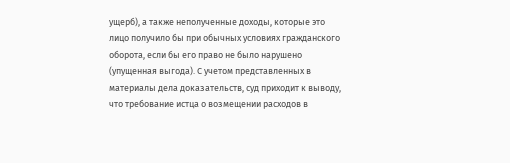ущерб), а также неполученные доходы, которые это лицо получило бы при обычных условиях гражданского оборота, если бы его право не было нарушено (упущенная выгода). С учетом представленных в материалы дела доказательств, суд приходит к выводу, что требование истца о возмещении расходов в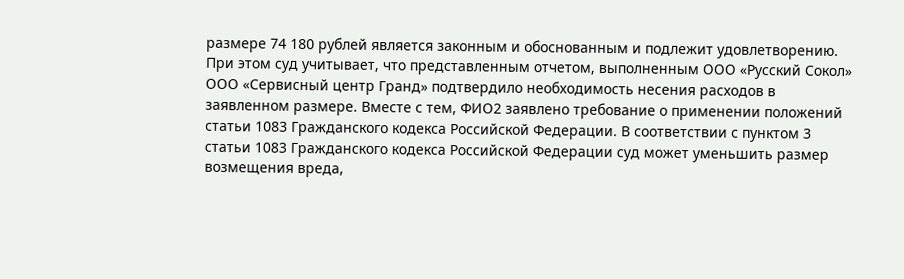размере 74 180 рублей является законным и обоснованным и подлежит удовлетворению. При этом суд учитывает, что представленным отчетом, выполненным ООО «Русский Сокол» ООО «Сервисный центр Гранд» подтвердило необходимость несения расходов в заявленном размере. Вместе с тем, ФИО2 заявлено требование о применении положений статьи 1083 Гражданского кодекса Российской Федерации. В соответствии с пунктом 3 статьи 1083 Гражданского кодекса Российской Федерации суд может уменьшить размер возмещения вреда,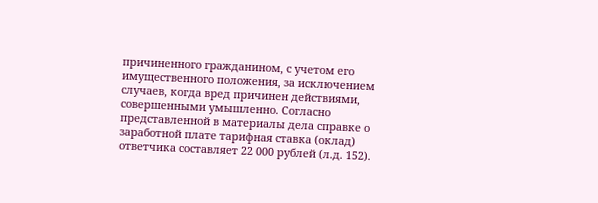причиненного гражданином, с учетом его имущественного положения, за исключением случаев, когда вред причинен действиями, совершенными умышленно. Согласно представленной в материалы дела справке о заработной плате тарифная ставка (оклад) ответчика составляет 22 000 рублей (л.д. 152).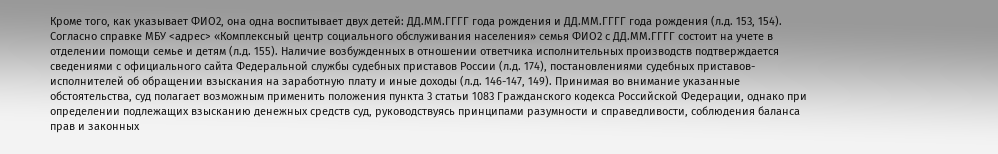Кроме того, как указывает ФИО2, она одна воспитывает двух детей: ДД.ММ.ГГГГ года рождения и ДД.ММ.ГГГГ года рождения (л.д. 153, 154). Согласно справке МБУ <адрес> «Комплексный центр социального обслуживания населения» семья ФИО2 с ДД.ММ.ГГГГ состоит на учете в отделении помощи семье и детям (л.д. 155). Наличие возбужденных в отношении ответчика исполнительных производств подтверждается сведениями с официального сайта Федеральной службы судебных приставов России (л.д. 174), постановлениями судебных приставов-исполнителей об обращении взыскания на заработную плату и иные доходы (л.д. 146-147, 149). Принимая во внимание указанные обстоятельства, суд полагает возможным применить положения пункта 3 статьи 1083 Гражданского кодекса Российской Федерации, однако при определении подлежащих взысканию денежных средств суд, руководствуясь принципами разумности и справедливости, соблюдения баланса прав и законных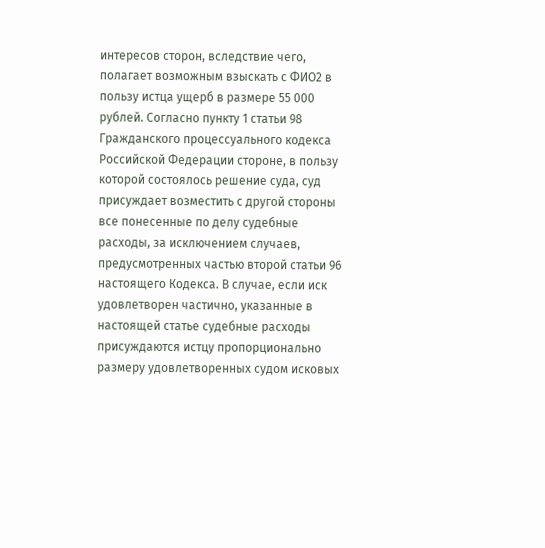интересов сторон, вследствие чего, полагает возможным взыскать с ФИО2 в пользу истца ущерб в размере 55 000 рублей. Согласно пункту 1 статьи 98 Гражданского процессуального кодекса Российской Федерации стороне, в пользу которой состоялось решение суда, суд присуждает возместить с другой стороны все понесенные по делу судебные расходы, за исключением случаев, предусмотренных частью второй статьи 96 настоящего Кодекса. В случае, если иск удовлетворен частично, указанные в настоящей статье судебные расходы присуждаются истцу пропорционально размеру удовлетворенных судом исковых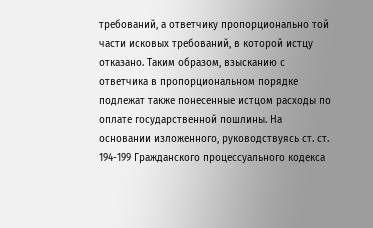требований, а ответчику пропорционально той части исковых требований, в которой истцу отказано. Таким образом, взысканию с ответчика в пропорциональном порядке подлежат также понесенные истцом расходы по оплате государственной пошлины. На основании изложенного, руководствуясь ст. ст. 194-199 Гражданского процессуального кодекса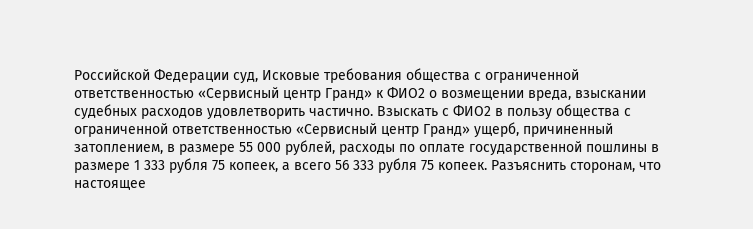Российской Федерации суд, Исковые требования общества с ограниченной ответственностью «Сервисный центр Гранд» к ФИО2 о возмещении вреда, взыскании судебных расходов удовлетворить частично. Взыскать с ФИО2 в пользу общества с ограниченной ответственностью «Сервисный центр Гранд» ущерб, причиненный затоплением, в размере 55 000 рублей, расходы по оплате государственной пошлины в размере 1 333 рубля 75 копеек, а всего 56 333 рубля 75 копеек. Разъяснить сторонам, что настоящее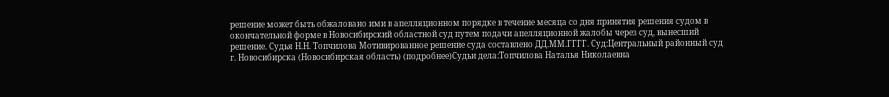решение может быть обжаловано ими в апелляционном порядке в течение месяца со дня принятия решения судом в окончательной форме в Новосибирский областной суд путем подачи апелляционной жалобы через суд, вынесший решение. Судья Н.Н. Топчилова Мотивированное решение суда составлено ДД.ММ.ГГГГ. Суд:Центральный районный суд г. Новосибирска (Новосибирская область) (подробнее)Судьи дела:Топчилова Наталья Николаевна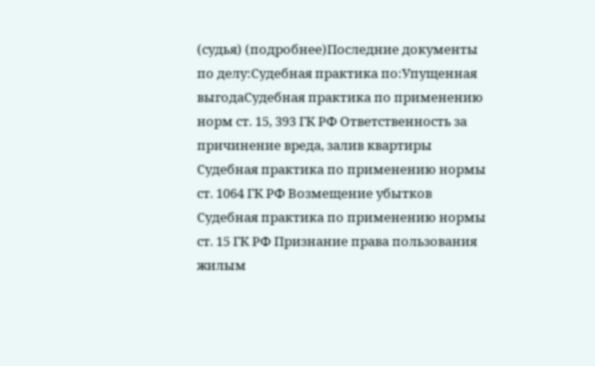(судья) (подробнее)Последние документы по делу:Судебная практика по:Упущенная выгодаСудебная практика по применению норм ст. 15, 393 ГК РФ Ответственность за причинение вреда, залив квартиры Судебная практика по применению нормы ст. 1064 ГК РФ Возмещение убытков Судебная практика по применению нормы ст. 15 ГК РФ Признание права пользования жилым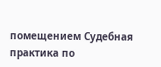помещением Судебная практика по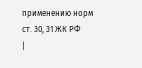применению норм ст. 30, 31 ЖК РФ
|